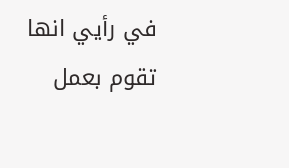في رأيي انها تقوم بعمل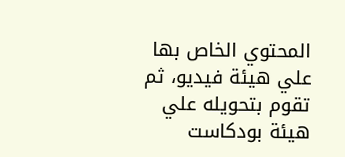المحتوي الخاص بها علي هيئة فيديو، ثم تقوم بتحويله علي هيئة بودكاست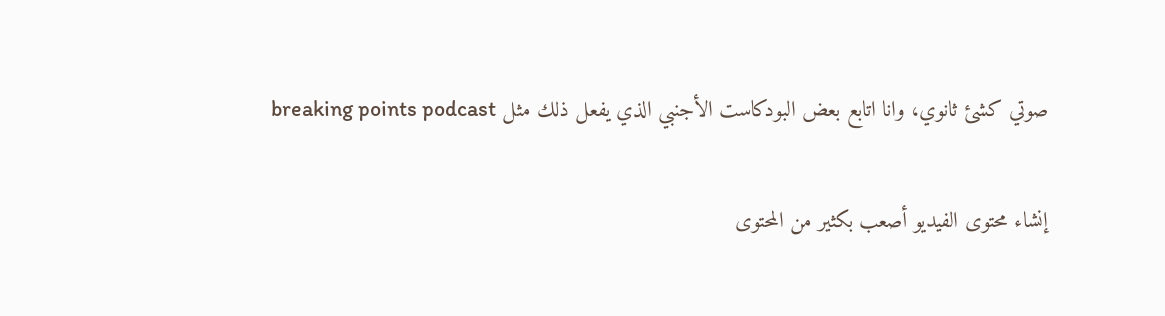صوتي كشئ ثانوي، وانا اتابع بعض البودكاست الأجنبي الذي يفعل ذلك مثل breaking points podcast

إنشاء محتوى الفيديو أصعب بكثير من المحتوى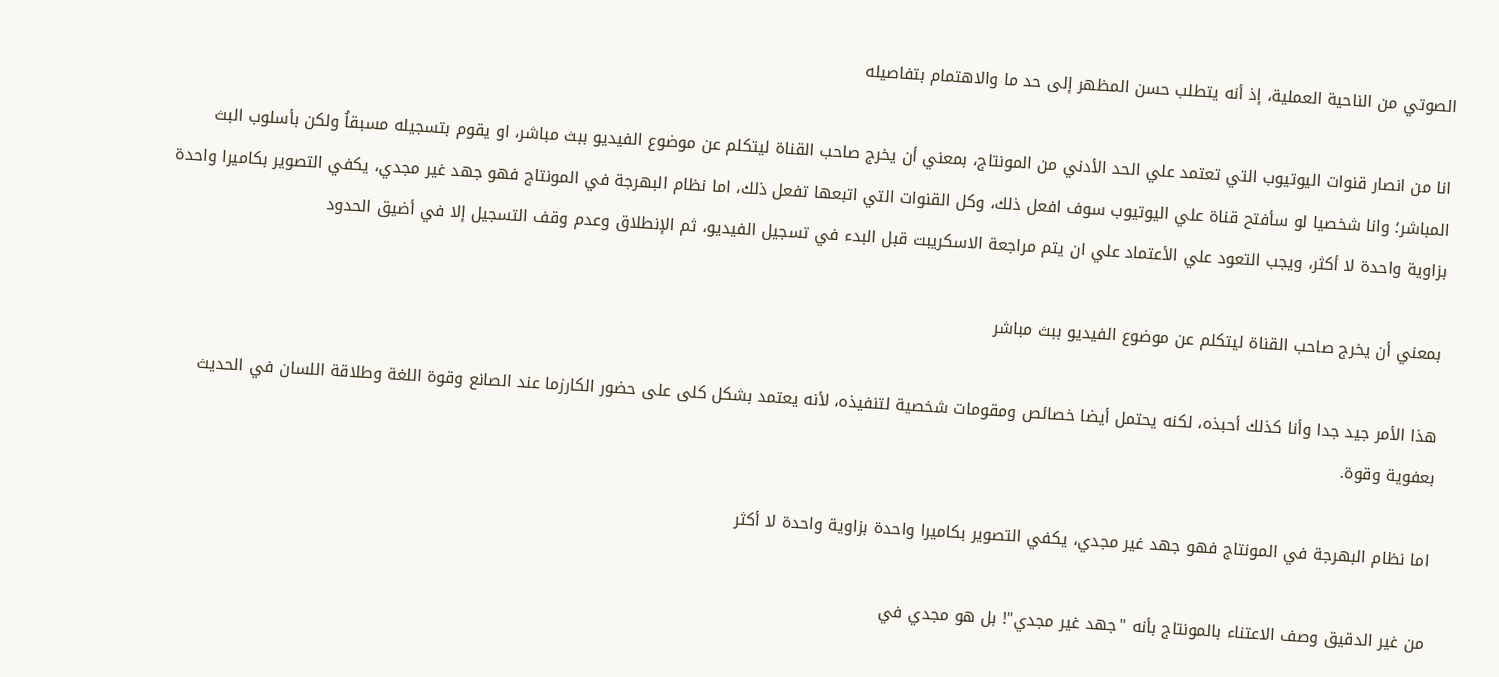الصوتي من الناحية العملية، إذ أنه يتطلب حسن المظهر إلى حد ما والاهتمام بتفاصيله

انا من انصار قنوات اليوتيوب التي تعتمد علي الحد الأدني من المونتاج، بمعني أن يخرج صاحب القناة ليتكلم عن موضوع الفيديو ببث مباشر، او يقوم بتسجيله مسبقاُ ولكن بأسلوب البث المباشر؛ وانا شخصيا لو سأفتح قناة علي اليوتيوب سوف افعل ذلك، وكل القنوات التي اتبعها تفعل ذلك، اما نظام البهرجة في المونتاج فهو جهد غير مجدي، يكفي التصوير بكاميرا واحدة بزاوية واحدة لا أكثر، ويجب التعود علي الأعتماد علي ان يتم مراجعة الاسكريبت قبل البدء في تسجيل الفيديو، ثم الإنطلاق وعدم وقف التسجيل إلا في أضيق الحدود

بمعني أن يخرج صاحب القناة ليتكلم عن موضوع الفيديو ببث مباشر

هذا الأمر جيد جدا وأنا كذلك أحبذه، لكنه يحتمل أيضا خصائص ومقومات شخصية لتنفيذه، لأنه يعتمد بشكل كلى على حضور الكارزما عند الصانع وقوة اللغة وطلاقة اللسان في الحديث بعفوية وقوة.

اما نظام البهرجة في المونتاج فهو جهد غير مجدي، يكفي التصوير بكاميرا واحدة بزاوية واحدة لا أكثر

من غير الدقيق وصف الاعتناء بالمونتاج بأنه "جهد غير مجدي"! بل هو مجدي في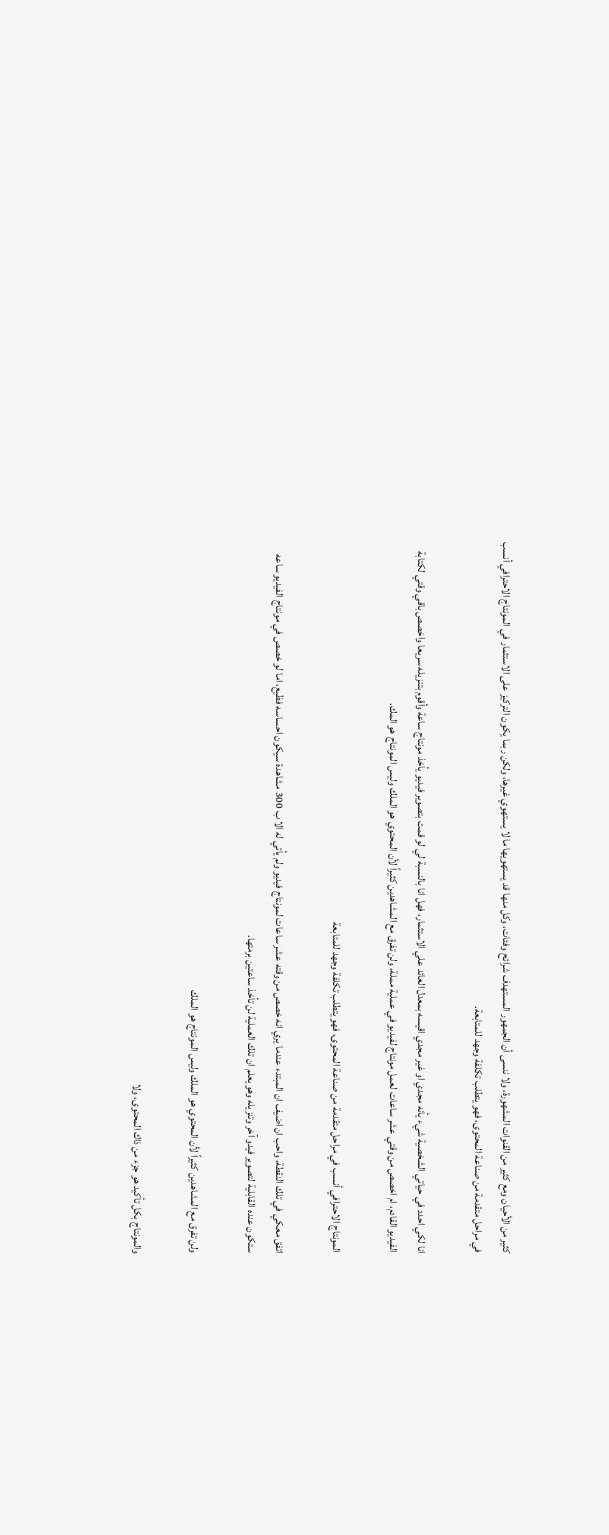كثير من الأحيان ومع كثير من القنوات المشهورة، ولا ننسى أن الجمهور المستهدف شرائح وفئات، وكل منها قد يستهويها ما لا يستهوي غيرها، ولكن ربما يكون التركيز على الاستثمار في المونتاج الاحترافي أنسب في مراحل متقدمة من صناعة المحتوى، فهو يتطلب تكلفة وجهد للمتابعة.

انا لكي احدد في حياتي الشخصية شيء يأنه مجدي او غير مجدي اقيسه بمعدل العائد علي الاستثمار، فهل انا بالنسبة لي لو قمت بتصوير فيديو يأخذ مونتاج ساعة وأقوم بتنزيله سريعا واخصص باقي وقتي لكتابة الفيديو القادم، ام اخصص من وقتي عشر ساعات لعمل مونتاج لفيديو في عملية مملة، ولن تفرق مع المشاهدين كثيراً لأن المحتوي هو الملك وليس المونتاج هو المك.

المونتاج الاحترافي أنسب في مراحل متقدمة من صناعة المحتوى، فهو يتطلب تكلفة وجهد للمتابعة

اتفق معكي في تلك النقطة، واحب ان اضيف ان المبتدء عندما يري انه خصص من وقته عشر ساعات لمونتاج فيديو ولم يأتي له الا ب 300 مشاهدة سيكون احساسه فظيع، اما لو خصص في مونتاج الفيديو ساعه ستكون عنده القابلية لتصوير فيدو آخر وتنزيله وهو يعلم ان تلك العملية لن تأخذ ساعتين برمتها.

ولن تفرق مع المشاهدين كثيراً لأن المحتوي هو الملك وليس المونتاج هو الملك

والمونتاج بكل تأكيد هو جزء من ذاك المحتوى، ولا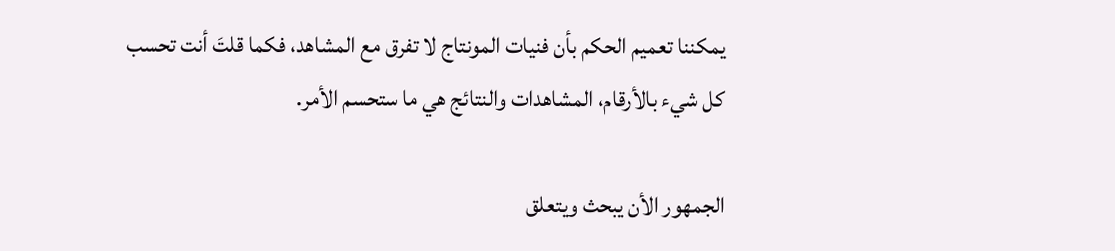يمكننا تعميم الحكم بأن فنيات المونتاج لا تفرق مع المشاهد، فكما قلتَ أنت تحسب كل شيء بالأرقام، المشاهدات والنتائج هي ما ستحسم الأمر.

الجمهور الأن يبحث ويتعلق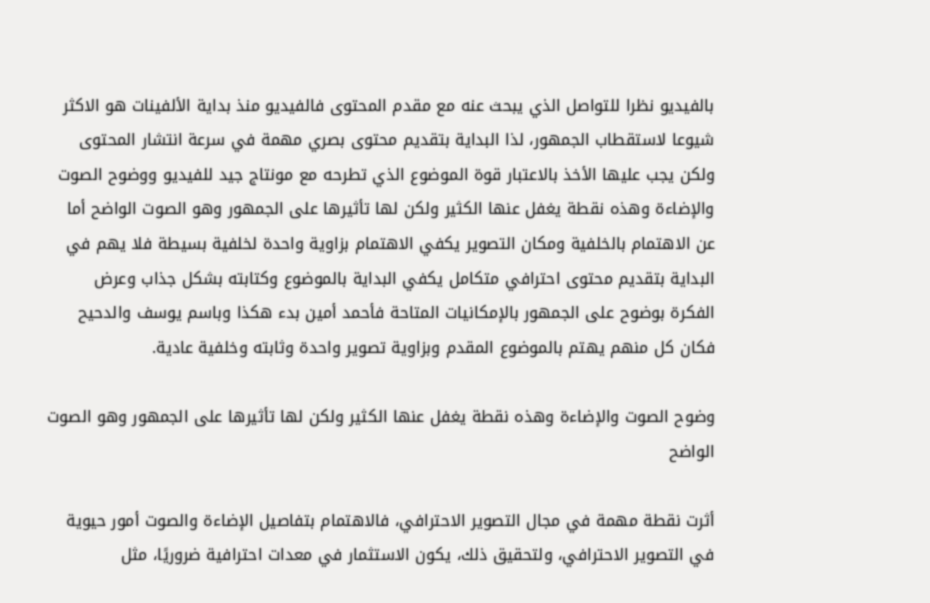بالفيديو نظرا للتواصل الذي يبحث عنه مع مقدم المحتوى فالفيديو منذ بداية الألفينات هو الاكثر شيوعا لاستقطاب الجمهور، لذا البداية بتقديم محتوى بصري مهمة في سرعة انتشار المحتوى ولكن يجب عليها الأخذ بالاعتبار قوة الموضوع الذي تطرحه مع مونتاج جيد للفيديو ووضوح الصوت والإضاءة وهذه نقطة يغفل عنها الكثير ولكن لها تأثيرها على الجمهور وهو الصوت الواضح أما عن الاهتمام بالخلفية ومكان التصوير يكفي الاهتمام بزاوية واحدة لخلفية بسيطة فلا يهم في البداية بتقديم محتوى احترافي متكامل يكفي البداية بالموضوع وكتابته بشكل جذاب وعرض الفكرة بوضوح على الجمهور بالإمكانيات المتاحة فأحمد أمين بدء هكذا وباسم يوسف والدحيح فكان كل منهم يهتم بالموضوع المقدم وبزاوية تصوير واحدة وثابته وخلفية عادية.

وضوح الصوت والإضاءة وهذه نقطة يغفل عنها الكثير ولكن لها تأثيرها على الجمهور وهو الصوت الواضح

أثرت نقطة مهمة في مجال التصوير الاحترافي، فالاهتمام بتفاصيل الإضاءة والصوت أمور حيوية في التصوير الاحترافي، ولتحقيق ذلك، يكون الاستثمار في معدات احترافية ضروريًا، مثل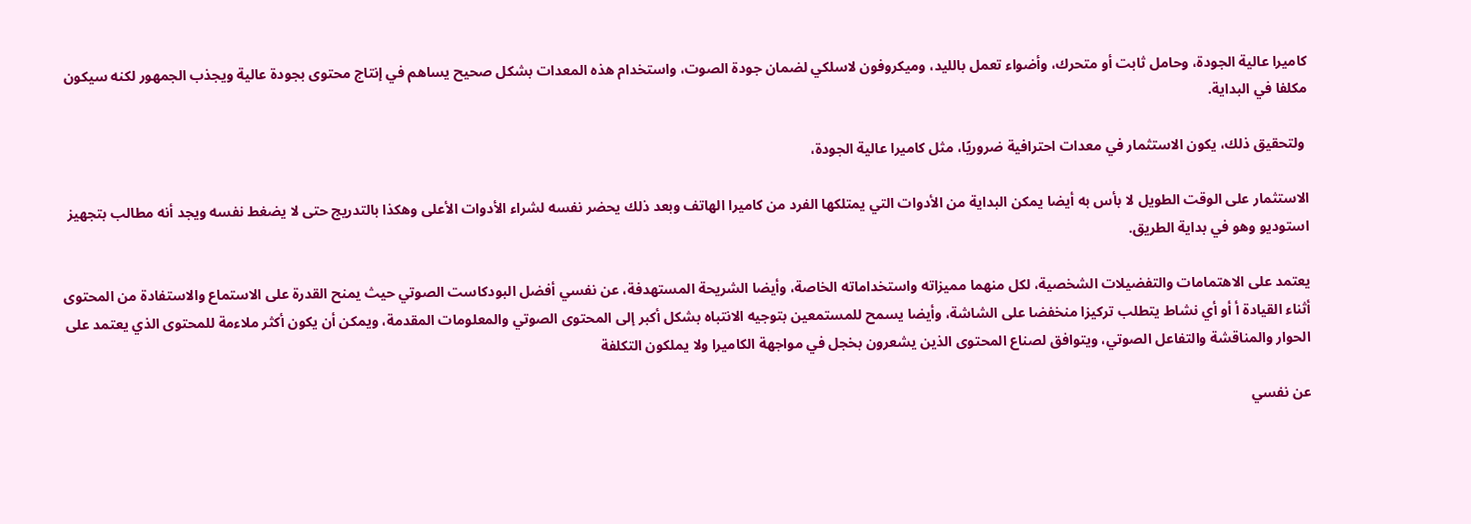كاميرا عالية الجودة، وحامل ثابت أو متحرك، وأضواء تعمل بالليد، وميكروفون لاسلكي لضمان جودة الصوت، واستخدام هذه المعدات بشكل صحيح يساهم في إنتاج محتوى بجودة عالية ويجذب الجمهور لكنه سيكون مكلفا في البداية.

 ولتحقيق ذلك، يكون الاستثمار في معدات احترافية ضروريًا، مثل كاميرا عالية الجودة،

الاستثمار على الوقت الطويل لا بأس به أيضا يمكن البداية من الأدوات التي يمتلكها الفرد من كاميرا الهاتف وبعد ذلك يحضر نفسه لشراء الأدوات الأعلى وهكذا بالتدريج حتى لا يضغط نفسه ويجد أنه مطالب بتجهيز استوديو وهو في بداية الطريق.

يعتمد على الاهتمامات والتفضيلات الشخصية، لكل منهما مميزاته واستخداماته الخاصة، وأيضا الشريحة المستهدفة، عن نفسي أفضل البودكاست الصوتي حيث يمنح القدرة على الاستماع والاستفادة من المحتوى أثناء القيادة أ أو أي نشاط يتطلب تركيزا منخفضا على الشاشة، وأيضا يسمح للمستمعين بتوجيه الانتباه بشكل أكبر إلى المحتوى الصوتي والمعلومات المقدمة، ويمكن أن يكون أكثر ملاءمة للمحتوى الذي يعتمد على الحوار والمناقشة والتفاعل الصوتي، ويتوافق لصناع المحتوى الذين يشعرون بخجل في مواجهة الكاميرا ولا يملكون التكلفة

عن نفسي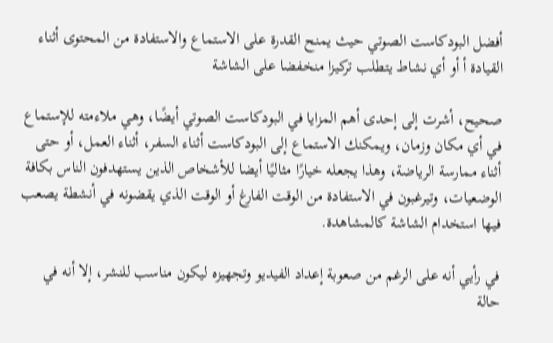أفضل البودكاست الصوتي حيث يمنح القدرة على الاستماع والاستفادة من المحتوى أثناء القيادة أ أو أي نشاط يتطلب تركيزا منخفضا على الشاشة

صحيح، أشرت إلى إحدى أهم المزايا في البودكاست الصوتي أيضًا، وهي ملاءمته للإستماع في أي مكان وزمان، ويمكنك الاستماع إلى البودكاست أثناء السفر، أثناء العمل، أو حتى أثناء ممارسة الرياضة، وهذا يجعله خيارًا مثاليًا أيضا للأشخاص الذين يستهدفون الناس بكافة الوضعيات، وتيرغبون في الاستفادة من الوقت الفارغ أو الوقت الذي يقضونه في أنشطة يصعب فيها استخدام الشاشة كالمشاهدة.

في رأيي أنه على الرغم من صعوبة إعداد الفيديو وتجهيزه ليكون مناسب للنشر، إلا أنه في حالة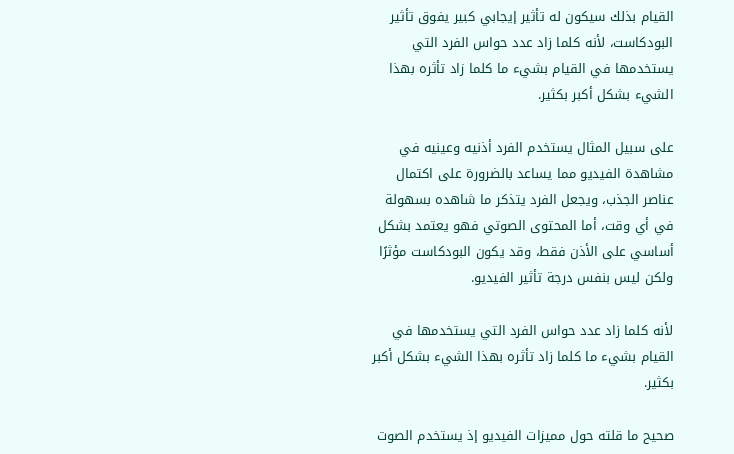القيام بذلك سيكون له تأثير إيجابي كبير يفوق تأثير البودكاست، لأنه كلما زاد عدد حواس الفرد التي يستخدمها في القيام بشيء ما كلما زاد تأثره بهذا الشيء بشكل أكبر بكثير.

على سبيل المثال يستخدم الفرد أذنيه وعينيه في مشاهدة الفيديو مما يساعد بالضرورة على اكتمال عناصر الجذب، ويجعل الفرد يتذكر ما شاهده بسهولة في أي وقت، أما المحتوى الصوتي فهو يعتمد بشكل أساسي على الأذن فقط، وقد يكون البودكاست مؤثرًا ولكن ليس بنفس درجة تأثير الفيديو.

لأنه كلما زاد عدد حواس الفرد التي يستخدمها في القيام بشيء ما كلما زاد تأثره بهذا الشيء بشكل أكبر بكثير.

صحيح ما قلته حول مميزات الفيديو إذ يستخدم الصوت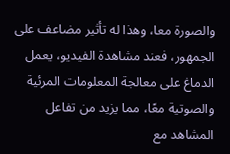والصورة معا، وهذا له تأثير مضاعف على الجمهور، فعند مشاهدة الفيديو، يعمل الدماغ على معالجة المعلومات المرئية والصوتية معًا، مما يزيد من تفاعل المشاهد مع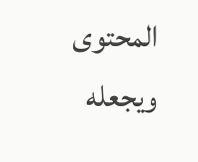المحتوى ويجعله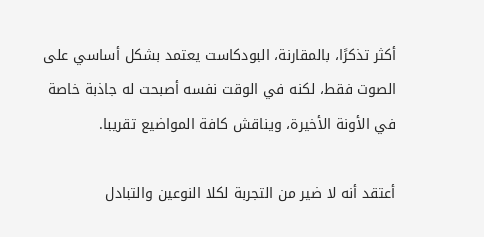أكثر تذكرًا، بالمقارنة، البودكاست يعتمد بشكل أساسي على الصوت فقط، لكنه في الوقت نفسه أصبحت له جاذبة خاصة في الأونة الأخيرة، ويناقش كافة المواضيع تقريبا.

أعتقد أنه لا ضير من التجربة لكلا النوعين والتبادل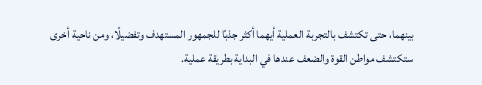بينهما، حتى تكتشف بالتجربة العملية أيهما أكثر جذبًا للجمهور المستهدف وتفضيلًا، ومن ناحية أخرى ستكتشف مواطن القوة والضعف عندها في البداية بطريقة عملية.